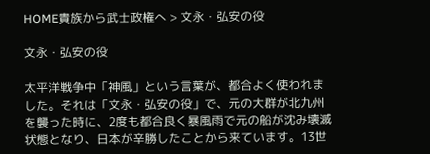HOME貴族から武士政権へ > 文永・弘安の役

文永・弘安の役

太平洋戦争中「神風」という言葉が、都合よく使われました。それは「文永・弘安の役」で、元の大群が北九州を襲った時に、2度も都合良く暴風雨で元の船が沈み壊滅状態となり、日本が辛勝したことから来ています。13世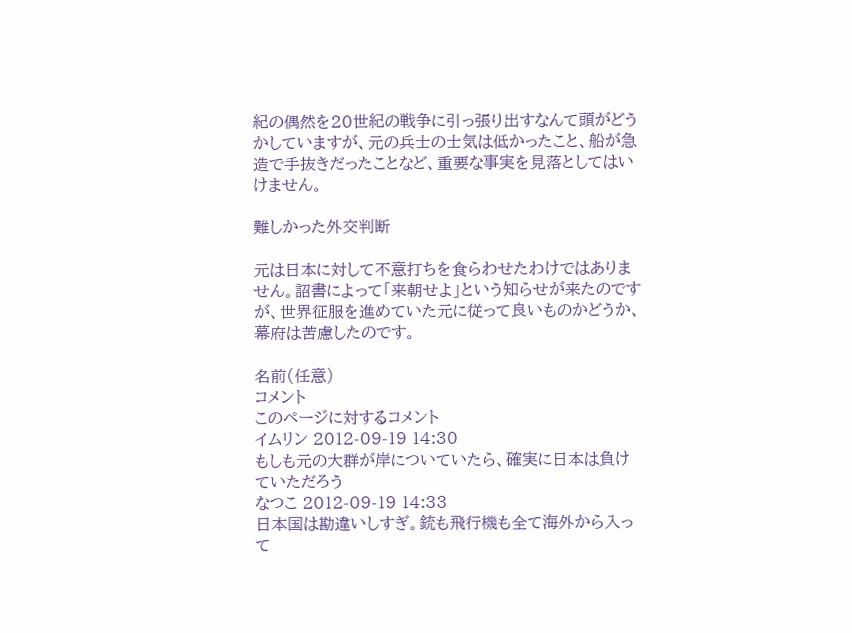紀の偶然を20世紀の戦争に引っ張り出すなんて頭がどうかしていますが、元の兵士の士気は低かったこと、船が急造で手抜きだったことなど、重要な事実を見落としてはいけません。

難しかった外交判断

元は日本に対して不意打ちを食らわせたわけではありません。詔書によって「来朝せよ」という知らせが来たのですが、世界征服を進めていた元に従って良いものかどうか、幕府は苦慮したのです。

名前(任意)
コメント
このページに対するコメント
イムリン 2012-09-19 14:30
もしも元の大群が岸についていたら、確実に日本は負けていただろう
なつこ 2012-09-19 14:33
日本国は勘違いしすぎ。銃も飛行機も全て海外から入って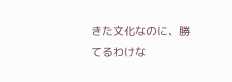きた文化なのに、勝てるわけな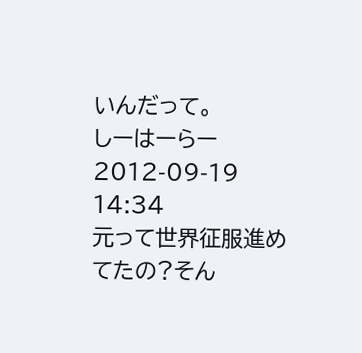いんだって。
しーはーらー 2012-09-19 14:34
元って世界征服進めてたの?そん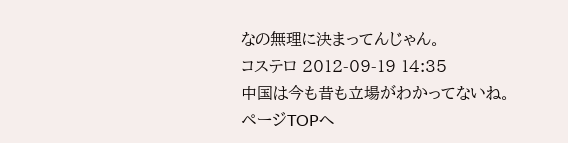なの無理に決まってんじゃん。
コステロ 2012-09-19 14:35
中国は今も昔も立場がわかってないね。
ページTOPへ